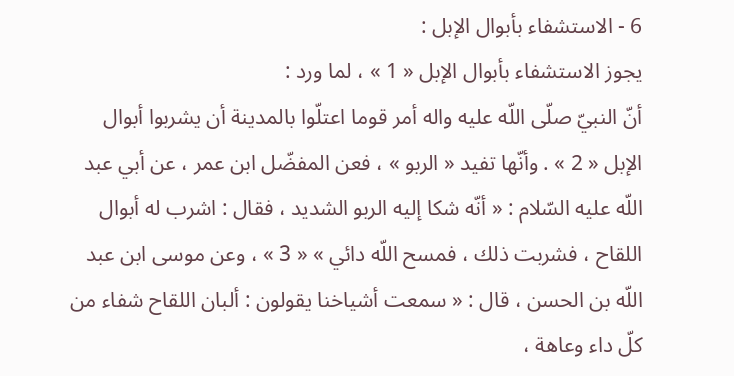6 - الاستشفاء بأبوال الإبل :
يجوز الاستشفاء بأبوال الإبل « 1 » ، لما ورد :
أنّ النبيّ صلّى اللّه عليه واله أمر قوما اعتلّوا بالمدينة أن يشربوا أبوال الإبل « 2 » . وأنّها تفيد « الربو » ، فعن المفضّل ابن عمر ، عن أبي عبد اللّه عليه السّلام : « أنّه شكا إليه الربو الشديد ، فقال : اشرب له أبوال اللقاح ، فشربت ذلك ، فمسح اللّه دائي » « 3 » ، وعن موسى ابن عبد اللّه بن الحسن ، قال : « سمعت أشياخنا يقولون : ألبان اللقاح شفاء من كلّ داء وعاهة ،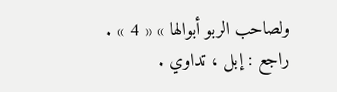ولصاحب الربو أبوالها » « 4 » .
راجع : إبل ، تداوي .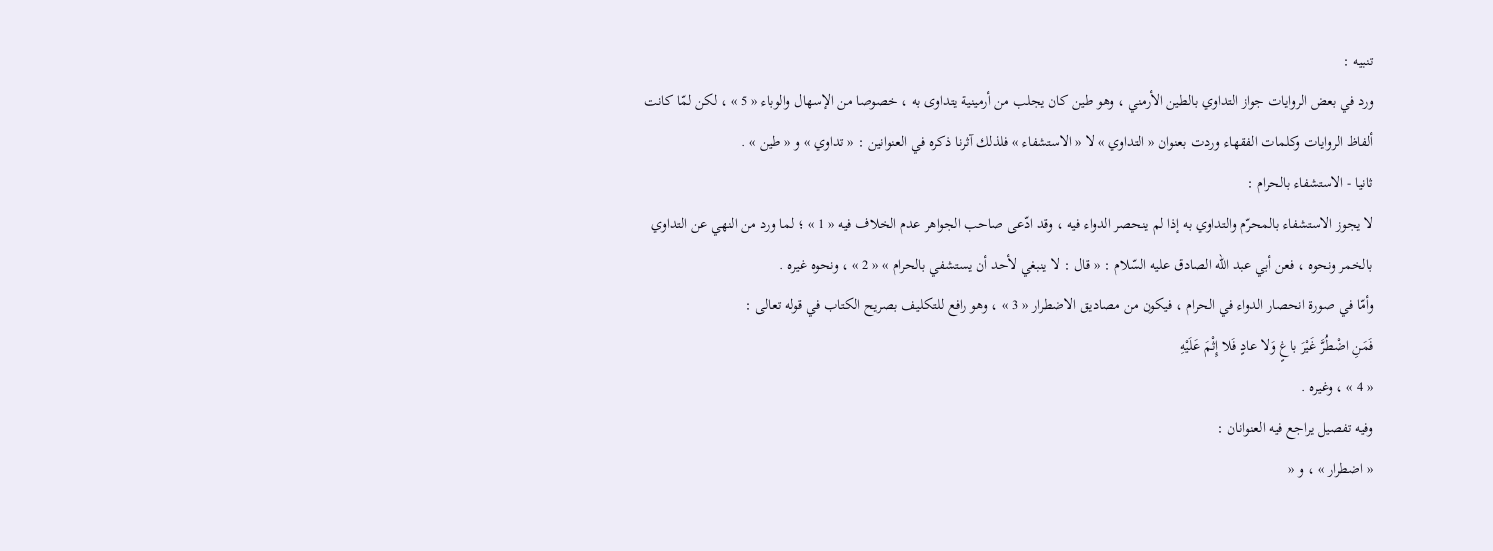تنبيه :
ورد في بعض الروايات جواز التداوي بالطين الأرمني ، وهو طين كان يجلب من أرمينية يتداوى به ، خصوصا من الإسهال والوباء « 5 » ، لكن لمّا كانت ألفاظ الروايات وكلمات الفقهاء وردت بعنوان « التداوي » لا « الاستشفاء » فلذلك آثرنا ذكره في العنوانين : « تداوي » و « طين » .
ثانيا - الاستشفاء بالحرام :
لا يجوز الاستشفاء بالمحرّم والتداوي به إذا لم ينحصر الدواء فيه ، وقد ادّعى صاحب الجواهر عدم الخلاف فيه « 1 » ؛ لما ورد من النهي عن التداوي بالخمر ونحوه ، فعن أبي عبد اللّه الصادق عليه السّلام : « قال : لا ينبغي لأحد أن يستشفي بالحرام » « 2 » ، ونحوه غيره .
وأمّا في صورة انحصار الدواء في الحرام ، فيكون من مصاديق الاضطرار « 3 » ، وهو رافع للتكليف بصريح الكتاب في قوله تعالى :
فَمَنِ اضْطُرَّ غَيْرَ باغٍ وَلا عادٍ فَلا إِثْمَ عَلَيْهِ
« 4 » ، وغيره .
وفيه تفصيل يراجع فيه العنوانان :
« اضطرار » ، و «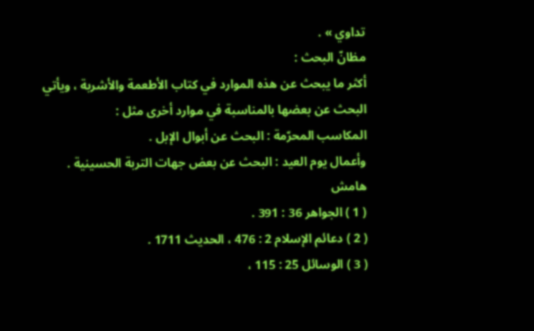تداوي » .
مظانّ البحث :
أكثر ما يبحث عن هذه الموارد في كتاب الأطعمة والأشربة ، ويأتي البحث عن بعضها بالمناسبة في موارد أخرى مثل :
المكاسب المحرّمة : البحث عن أبوال الإبل .
وأعمال يوم العيد : البحث عن بعض جهات التربة الحسينية .
هامش
( 1 ) الجواهر 36 : 391 .
( 2 ) دعائم الإسلام 2 : 476 ، الحديث 1711 .
( 3 ) الوسائل 25 : 115 ،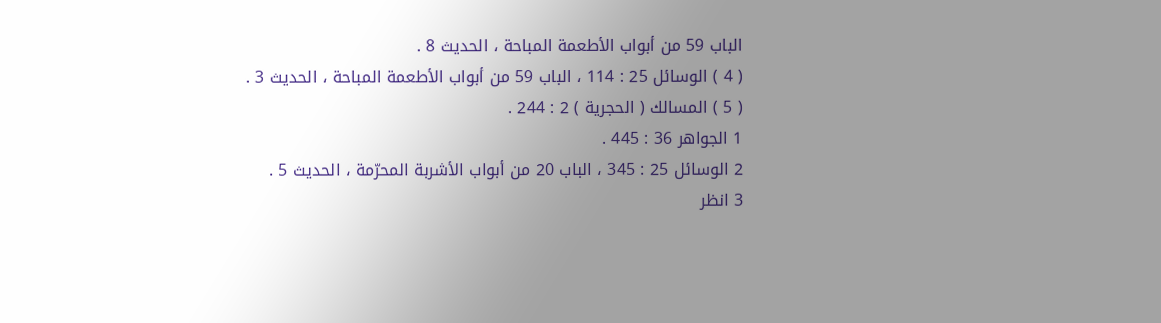الباب 59 من أبواب الأطعمة المباحة ، الحديث 8 .
( 4 ) الوسائل 25 : 114 ، الباب 59 من أبواب الأطعمة المباحة ، الحديث 3 .
( 5 ) المسالك ( الحجرية ) 2 : 244 .
1 الجواهر 36 : 445 .
2 الوسائل 25 : 345 ، الباب 20 من أبواب الأشربة المحرّمة ، الحديث 5 .
3 انظر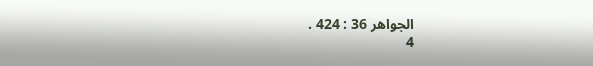الجواهر 36 : 424 .
4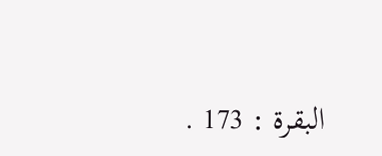البقرة : 173 .